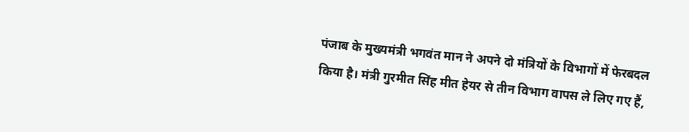पंजाब के मुख्यमंत्री भगवंत मान ने अपने दो मंत्रियों के विभागों में फेरबदल किया है। मंत्री गुरमीत सिंह मीत हेयर से तीन विभाग वापस ले लिए गए हैं,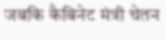जबकि कैबिनेट मंत्री चेतन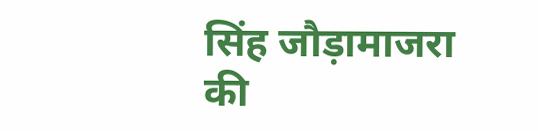सिंह जौड़ामाजरा की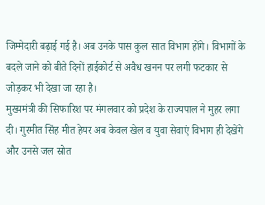जिम्मेदारी बढ़ाई गई है। अब उनके पास कुल सात विभाग होंगे। विभागों के बदले जाने को बीते दिनों हाईकोर्ट से अवैध खनन पर लगी फटकार से जोड़कर भी देखा जा रहा है।
मुख्यमंत्री की सिफारिश पर मंगलवार को प्रदेश के राज्यपाल ने मुहर लगा दी। गुरमीत सिंह मीत हेयर अब केवल खेल व युवा सेवाएं विभाग ही देखेंगे और उनसे जल स्रोत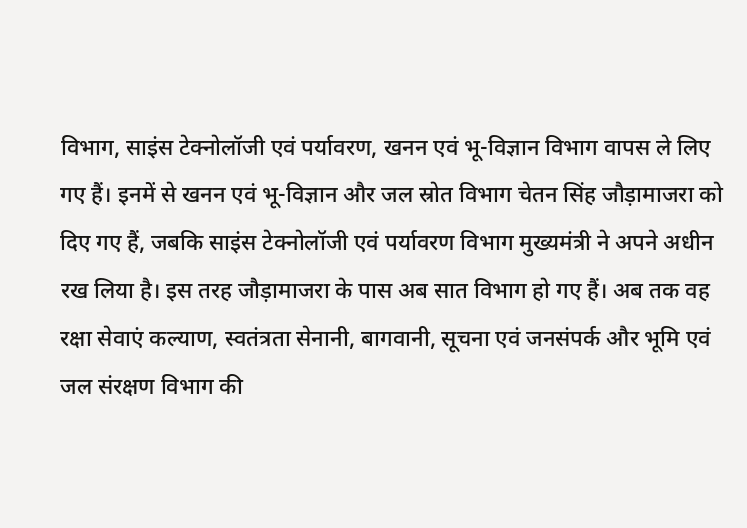विभाग, साइंस टेक्नोलॉजी एवं पर्यावरण, खनन एवं भू-विज्ञान विभाग वापस ले लिए गए हैं। इनमें से खनन एवं भू-विज्ञान और जल स्रोत विभाग चेतन सिंह जौड़ामाजरा को दिए गए हैं, जबकि साइंस टेक्नोलॉजी एवं पर्यावरण विभाग मुख्यमंत्री ने अपने अधीन रख लिया है। इस तरह जौड़ामाजरा के पास अब सात विभाग हो गए हैं। अब तक वह रक्षा सेवाएं कल्याण, स्वतंत्रता सेनानी, बागवानी, सूचना एवं जनसंपर्क और भूमि एवं जल संरक्षण विभाग की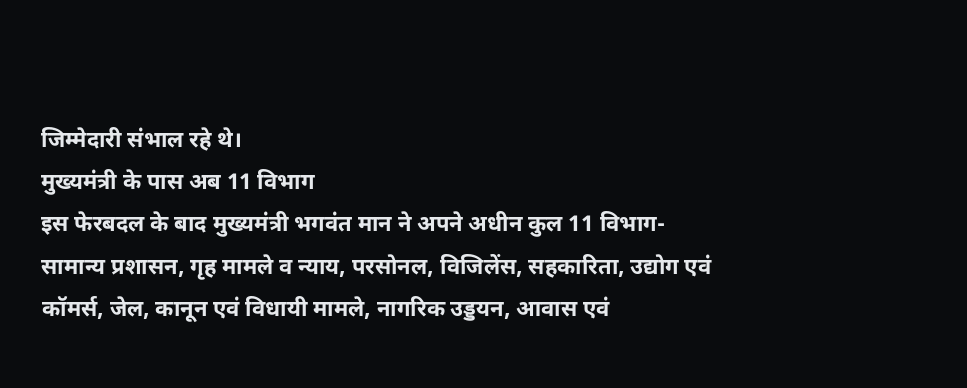जिम्मेदारी संभाल रहे थे।
मुख्यमंत्री के पास अब 11 विभाग
इस फेरबदल के बाद मुख्यमंत्री भगवंत मान ने अपने अधीन कुल 11 विभाग- सामान्य प्रशासन, गृह मामले व न्याय, परसोनल, विजिलेंस, सहकारिता, उद्योग एवं कॉमर्स, जेल, कानून एवं विधायी मामले, नागरिक उड्डयन, आवास एवं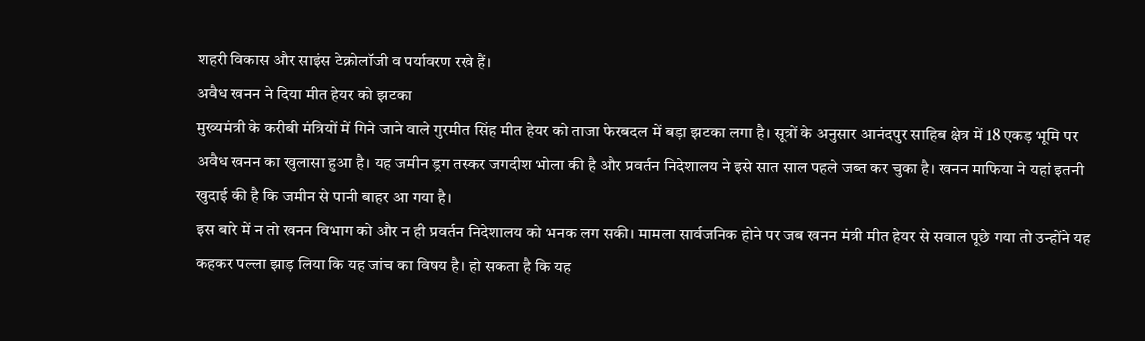शहरी विकास और साइंस टेक्नोलॉजी व पर्यावरण रखे हैं।
अवैध खनन ने दिया मीत हेयर को झटका
मुख्यमंत्री के करीबी मंत्रियों में गिने जाने वाले गुरमीत सिंह मीत हेयर को ताजा फेरबदल में बड़ा झटका लगा है। सूत्रों के अनुसार आनंदपुर साहिब क्षेत्र में 18 एकड़ भूमि पर अवैध खनन का खुलासा हुआ है। यह जमीन ड्रग तस्कर जगदीश भोला की है और प्रवर्तन निदेशालय ने इसे सात साल पहले जब्त कर चुका है। खनन माफिया ने यहां इतनी खुदाई की है कि जमीन से पानी बाहर आ गया है।
इस बारे में न तो खनन विभाग को और न ही प्रवर्तन निदेशालय को भनक लग सकी। मामला सार्वजनिक होने पर जब खनन मंत्री मीत हेयर से सवाल पूछे गया तो उन्होंने यह कहकर पल्ला झाड़ लिया कि यह जांच का विषय है। हो सकता है कि यह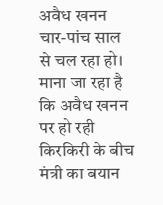अवैध खनन चार-पांच साल से चल रहा हो। माना जा रहा है कि अवैध खनन पर हो रही किरकिरी के बीच मंत्री का बयान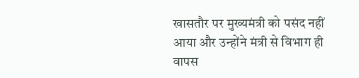खासतौर पर मुख्यमंत्री को पसंद नहीं आया और उन्होंने मंत्री से विभाग ही वापस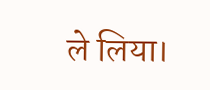ले लिया।